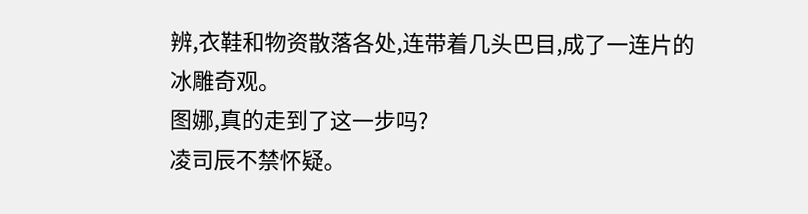辨,衣鞋和物资散落各处,连带着几头巴目,成了一连片的冰雕奇观。
图娜,真的走到了这一步吗?
凌司辰不禁怀疑。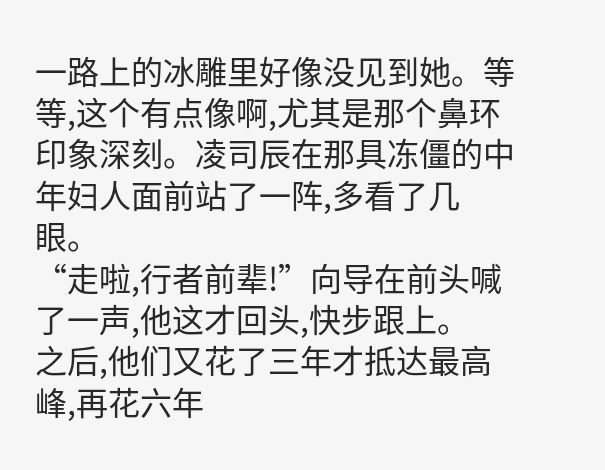一路上的冰雕里好像没见到她。等等,这个有点像啊,尤其是那个鼻环印象深刻。凌司辰在那具冻僵的中年妇人面前站了一阵,多看了几眼。
“走啦,行者前辈!”向导在前头喊了一声,他这才回头,快步跟上。
之后,他们又花了三年才抵达最高峰,再花六年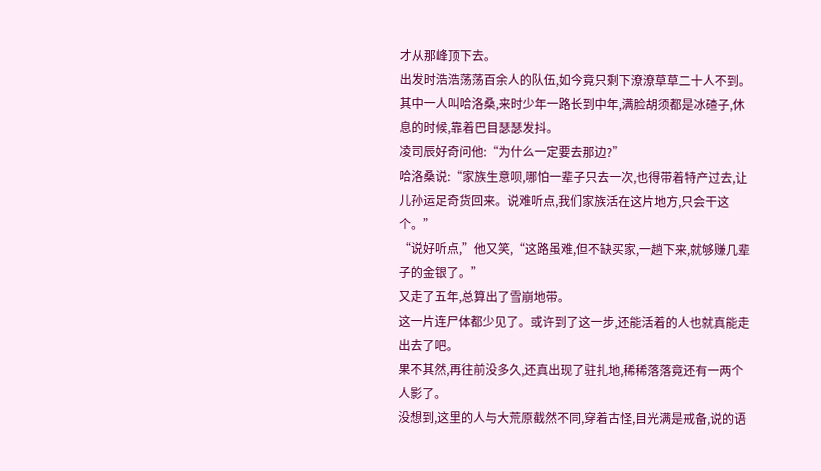才从那峰顶下去。
出发时浩浩荡荡百余人的队伍,如今竟只剩下潦潦草草二十人不到。
其中一人叫哈洛桑,来时少年一路长到中年,满脸胡须都是冰碴子,休息的时候,靠着巴目瑟瑟发抖。
凌司辰好奇问他:“为什么一定要去那边?”
哈洛桑说:“家族生意呗,哪怕一辈子只去一次,也得带着特产过去,让儿孙运足奇货回来。说难听点,我们家族活在这片地方,只会干这个。”
“说好听点,”他又笑,“这路虽难,但不缺买家,一趟下来,就够赚几辈子的金银了。”
又走了五年,总算出了雪崩地带。
这一片连尸体都少见了。或许到了这一步,还能活着的人也就真能走出去了吧。
果不其然,再往前没多久,还真出现了驻扎地,稀稀落落竟还有一两个人影了。
没想到,这里的人与大荒原截然不同,穿着古怪,目光满是戒备,说的语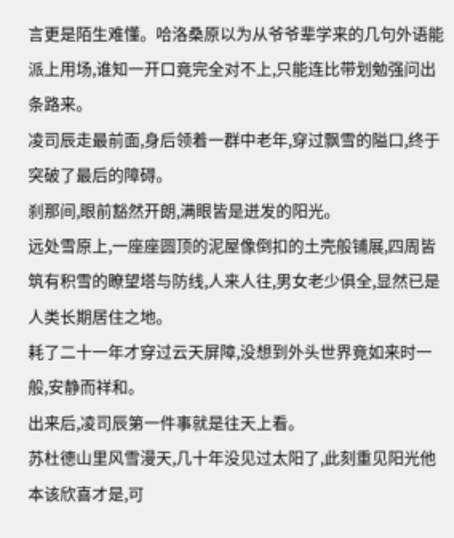言更是陌生难懂。哈洛桑原以为从爷爷辈学来的几句外语能派上用场,谁知一开口竟完全对不上,只能连比带划勉强问出条路来。
凌司辰走最前面,身后领着一群中老年,穿过飘雪的隘口,终于突破了最后的障碍。
刹那间,眼前豁然开朗,满眼皆是迸发的阳光。
远处雪原上,一座座圆顶的泥屋像倒扣的土壳般铺展,四周皆筑有积雪的瞭望塔与防线,人来人往,男女老少俱全,显然已是人类长期居住之地。
耗了二十一年才穿过云天屏障,没想到外头世界竟如来时一般,安静而祥和。
出来后,凌司辰第一件事就是往天上看。
苏杜德山里风雪漫天,几十年没见过太阳了,此刻重见阳光他本该欣喜才是,可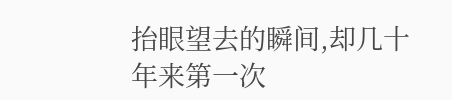抬眼望去的瞬间,却几十年来第一次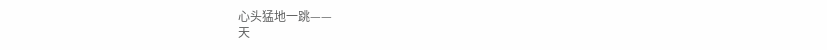心头猛地一跳——
天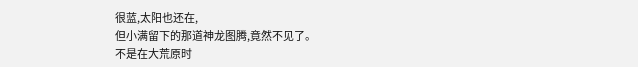很蓝,太阳也还在,
但小满留下的那道神龙图腾,竟然不见了。
不是在大荒原时